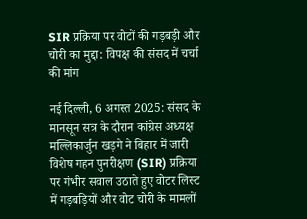SIR प्रक्रिया पर वोटों की गड़बड़ी और चोरी का मुद्दा: विपक्ष की संसद में चर्चा की मांग

नई दिल्ली, 6 अगस्त 2025: संसद के मानसून सत्र के दौरान कांग्रेस अध्यक्ष मल्लिकार्जुन खड़गे ने बिहार में जारी विशेष गहन पुनरीक्षण (SIR) प्रक्रिया पर गंभीर सवाल उठाते हुए वोटर लिस्ट में गड़बड़ियों और वोट चोरी के मामलों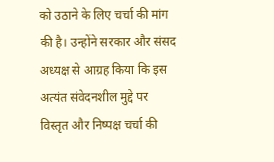को उठाने के लिए चर्चा की मांग की है। उन्होंने सरकार और संसद अध्यक्ष से आग्रह किया कि इस अत्यंत संवेदनशील मुद्दे पर विस्तृत और निष्पक्ष चर्चा की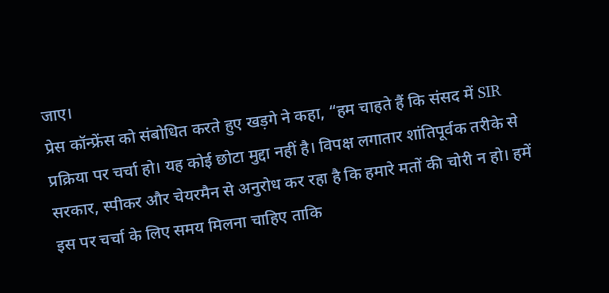जाए।
प्रेस कॉन्फ्रेंस को संबोधित करते हुए खड़गे ने कहा, “हम चाहते हैं कि संसद में SIR प्रक्रिया पर चर्चा हो। यह कोई छोटा मुद्दा नहीं है। विपक्ष लगातार शांतिपूर्वक तरीके से सरकार, स्पीकर और चेयरमैन से अनुरोध कर रहा है कि हमारे मतों की चोरी न हो। हमें इस पर चर्चा के लिए समय मिलना चाहिए ताकि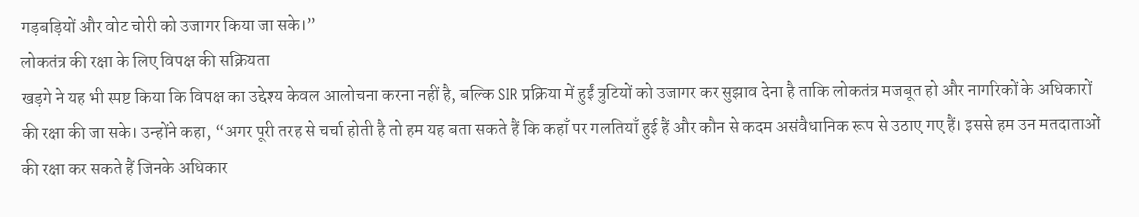गड़बड़ियों और वोट चोरी को उजागर किया जा सके।”
लोकतंत्र की रक्षा के लिए विपक्ष की सक्रियता
खड़गे ने यह भी स्पष्ट किया कि विपक्ष का उद्देश्य केवल आलोचना करना नहीं है, बल्कि SIR प्रक्रिया में हुईं त्रुटियों को उजागर कर सुझाव देना है ताकि लोकतंत्र मजबूत हो और नागरिकों के अधिकारों की रक्षा की जा सके। उन्होंने कहा, “अगर पूरी तरह से चर्चा होती है तो हम यह बता सकते हैं कि कहाँ पर गलतियाँ हुई हैं और कौन से कदम असंवैधानिक रूप से उठाए गए हैं। इससे हम उन मतदाताओं की रक्षा कर सकते हैं जिनके अधिकार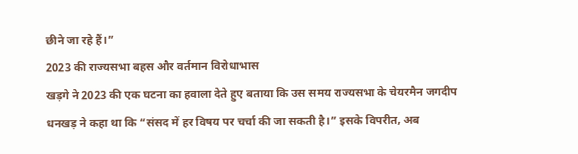छीने जा रहे हैं।”
2023 की राज्यसभा बहस और वर्तमान विरोधाभास
खड़गे ने 2023 की एक घटना का हवाला देते हुए बताया कि उस समय राज्यसभा के चेयरमैन जगदीप धनखड़ ने कहा था कि “संसद में हर विषय पर चर्चा की जा सकती है।” इसके विपरीत, अब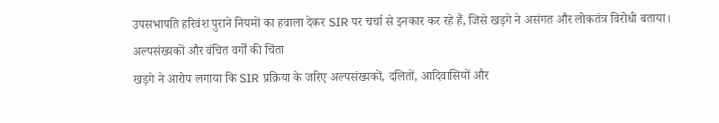उपसभापति हरिवंश पुराने नियमों का हवाला देकर SIR पर चर्चा से इनकार कर रहे हैं, जिसे खड़गे ने असंगत और लोकतंत्र विरोधी बताया।
अल्पसंख्यकों और वंचित वर्गों की चिंता
खड़गे ने आरोप लगाया कि SIR प्रक्रिया के जरिए अल्पसंख्यकों, दलितों, आदिवासियों और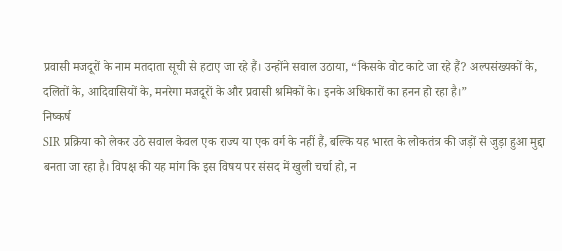प्रवासी मजदूरों के नाम मतदाता सूची से हटाए जा रहे हैं। उन्होंने सवाल उठाया, “किसके वोट काटे जा रहे हैं? अल्पसंख्यकों के, दलितों के, आदिवासियों के, मनरेगा मजदूरों के और प्रवासी श्रमिकों के। इनके अधिकारों का हनन हो रहा है।”
निष्कर्ष
SIR प्रक्रिया को लेकर उठे सवाल केवल एक राज्य या एक वर्ग के नहीं हैं, बल्कि यह भारत के लोकतंत्र की जड़ों से जुड़ा हुआ मुद्दा बनता जा रहा है। विपक्ष की यह मांग कि इस विषय पर संसद में खुली चर्चा हो, न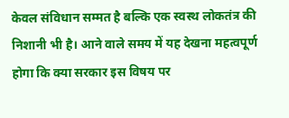केवल संविधान सम्मत है बल्कि एक स्वस्थ लोकतंत्र की निशानी भी है। आने वाले समय में यह देखना महत्वपूर्ण होगा कि क्या सरकार इस विषय पर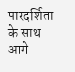पारदर्शिता के साथ आगे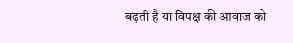बढ़ती है या विपक्ष की आवाज को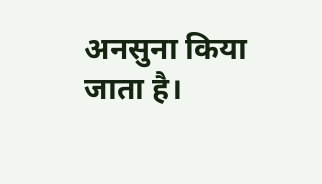अनसुना किया जाता है।